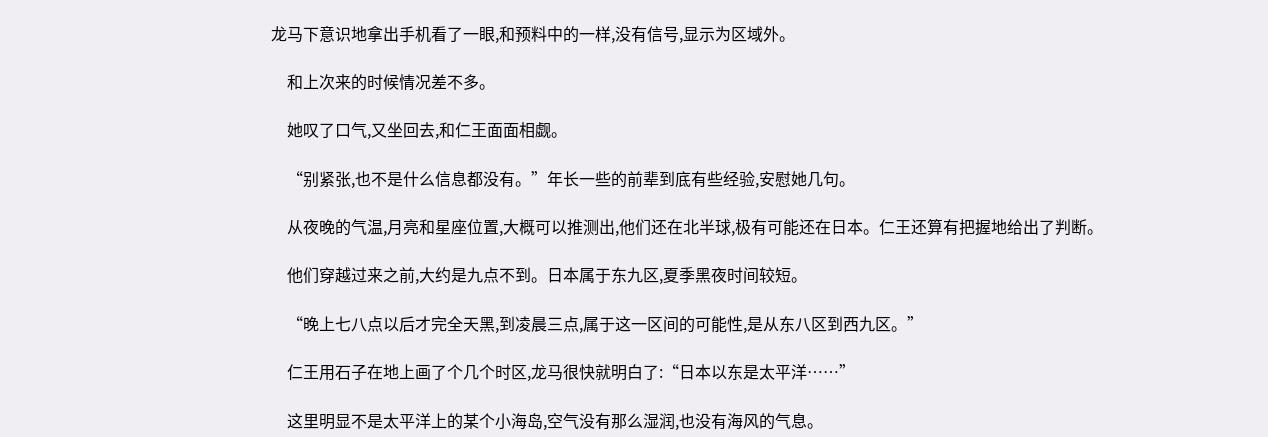龙马下意识地拿出手机看了一眼,和预料中的一样,没有信号,显示为区域外。

    和上次来的时候情况差不多。

    她叹了口气,又坐回去,和仁王面面相觑。

    “别紧张,也不是什么信息都没有。”年长一些的前辈到底有些经验,安慰她几句。

    从夜晚的气温,月亮和星座位置,大概可以推测出,他们还在北半球,极有可能还在日本。仁王还算有把握地给出了判断。

    他们穿越过来之前,大约是九点不到。日本属于东九区,夏季黑夜时间较短。

    “晚上七八点以后才完全天黑,到凌晨三点,属于这一区间的可能性,是从东八区到西九区。”

    仁王用石子在地上画了个几个时区,龙马很快就明白了:“日本以东是太平洋……”

    这里明显不是太平洋上的某个小海岛,空气没有那么湿润,也没有海风的气息。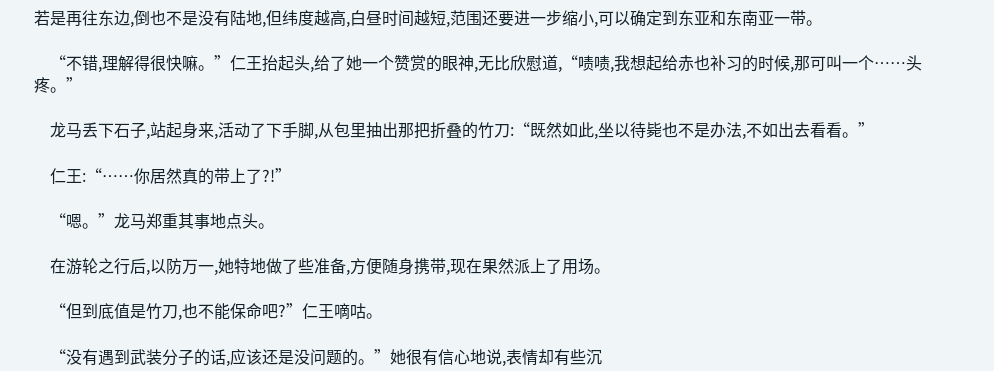若是再往东边,倒也不是没有陆地,但纬度越高,白昼时间越短,范围还要进一步缩小,可以确定到东亚和东南亚一带。

    “不错,理解得很快嘛。”仁王抬起头,给了她一个赞赏的眼神,无比欣慰道,“啧啧,我想起给赤也补习的时候,那可叫一个……头疼。”

    龙马丢下石子,站起身来,活动了下手脚,从包里抽出那把折叠的竹刀:“既然如此,坐以待毙也不是办法,不如出去看看。”

    仁王:“……你居然真的带上了?!”

    “嗯。”龙马郑重其事地点头。

    在游轮之行后,以防万一,她特地做了些准备,方便随身携带,现在果然派上了用场。

    “但到底值是竹刀,也不能保命吧?”仁王嘀咕。

    “没有遇到武装分子的话,应该还是没问题的。”她很有信心地说,表情却有些沉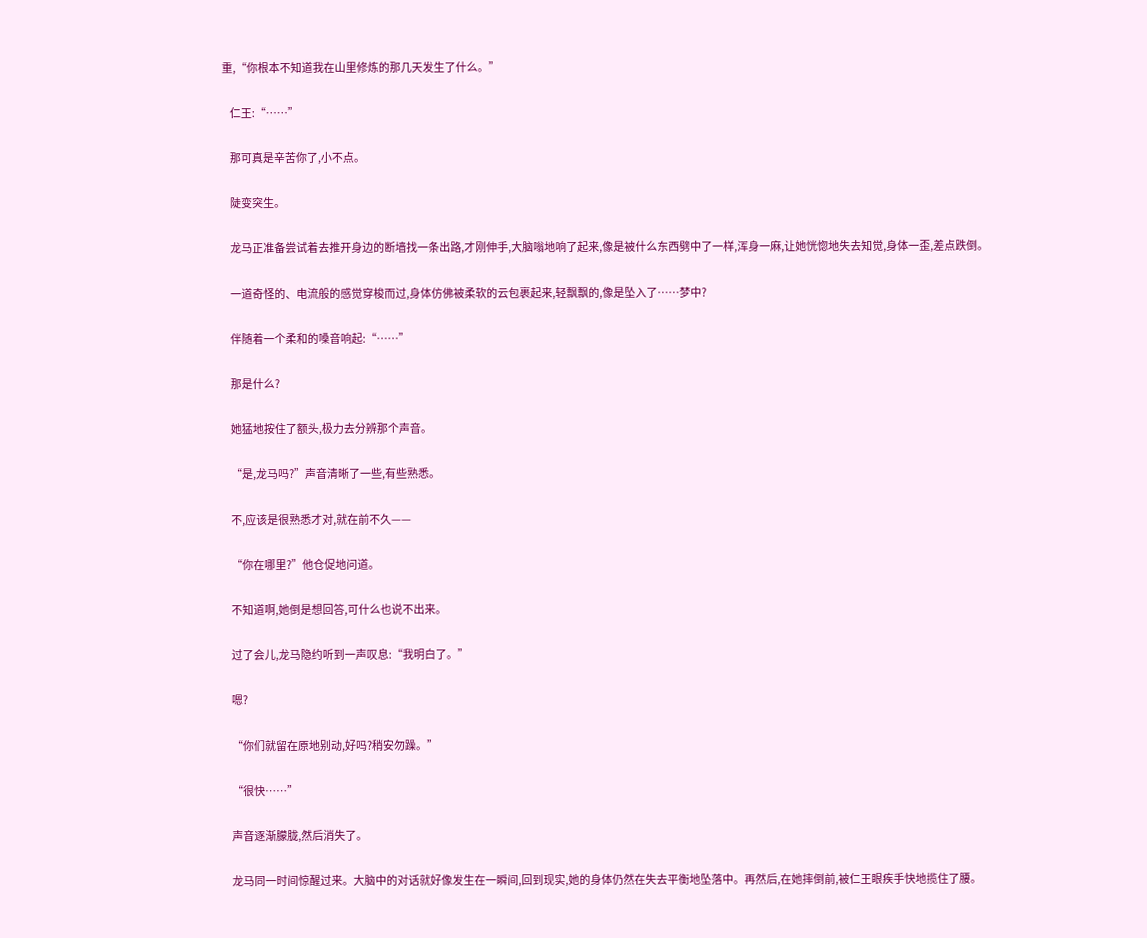重,“你根本不知道我在山里修炼的那几天发生了什么。”

    仁王:“……”

    那可真是辛苦你了,小不点。

    陡变突生。

    龙马正准备尝试着去推开身边的断墙找一条出路,才刚伸手,大脑嗡地响了起来,像是被什么东西劈中了一样,浑身一麻,让她恍惚地失去知觉,身体一歪,差点跌倒。

    一道奇怪的、电流般的感觉穿梭而过,身体仿佛被柔软的云包裹起来,轻飘飘的,像是坠入了……梦中?

    伴随着一个柔和的嗓音响起:“……”

    那是什么?

    她猛地按住了额头,极力去分辨那个声音。

    “是,龙马吗?”声音清晰了一些,有些熟悉。

    不,应该是很熟悉才对,就在前不久——

    “你在哪里?”他仓促地问道。

    不知道啊,她倒是想回答,可什么也说不出来。

    过了会儿,龙马隐约听到一声叹息:“我明白了。”

    嗯?

    “你们就留在原地别动,好吗?稍安勿躁。”

    “很快……”

    声音逐渐朦胧,然后消失了。

    龙马同一时间惊醒过来。大脑中的对话就好像发生在一瞬间,回到现实,她的身体仍然在失去平衡地坠落中。再然后,在她摔倒前,被仁王眼疾手快地揽住了腰。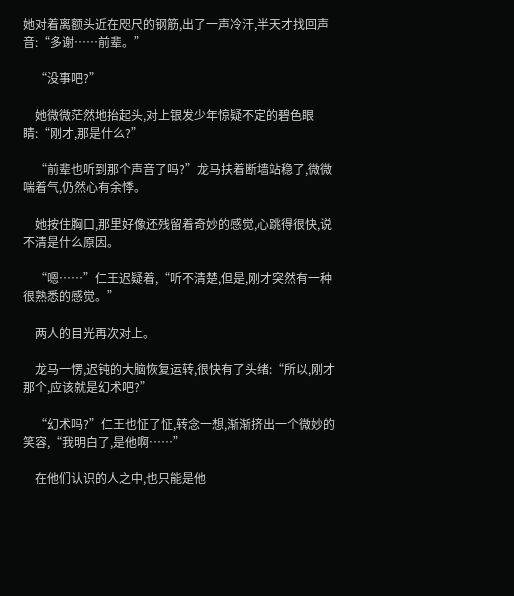她对着离额头近在咫尺的钢筋,出了一声冷汗,半天才找回声音:“多谢……前辈。”

    “没事吧?”

    她微微茫然地抬起头,对上银发少年惊疑不定的碧色眼睛:“刚才,那是什么?”

    “前辈也听到那个声音了吗?”龙马扶着断墙站稳了,微微喘着气,仍然心有余悸。

    她按住胸口,那里好像还残留着奇妙的感觉,心跳得很快,说不清是什么原因。

    “嗯……”仁王迟疑着,“听不清楚,但是,刚才突然有一种很熟悉的感觉。”

    两人的目光再次对上。

    龙马一愣,迟钝的大脑恢复运转,很快有了头绪:“所以,刚才那个,应该就是幻术吧?”

    “幻术吗?”仁王也怔了怔,转念一想,渐渐挤出一个微妙的笑容,“我明白了,是他啊……”

    在他们认识的人之中,也只能是他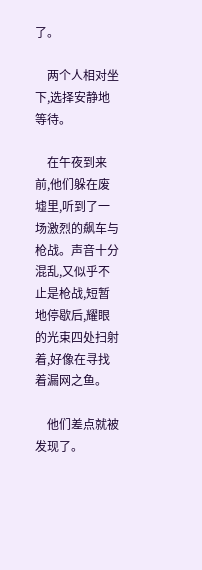了。

    两个人相对坐下,选择安静地等待。

    在午夜到来前,他们躲在废墟里,听到了一场激烈的飙车与枪战。声音十分混乱,又似乎不止是枪战,短暂地停歇后,耀眼的光束四处扫射着,好像在寻找着漏网之鱼。

    他们差点就被发现了。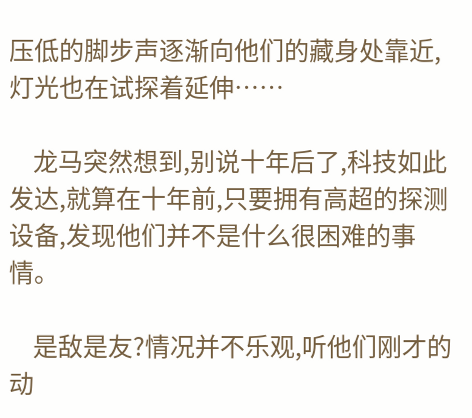压低的脚步声逐渐向他们的藏身处靠近,灯光也在试探着延伸……

    龙马突然想到,别说十年后了,科技如此发达,就算在十年前,只要拥有高超的探测设备,发现他们并不是什么很困难的事情。

    是敌是友?情况并不乐观,听他们刚才的动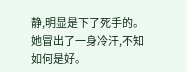静,明显是下了死手的。她冒出了一身冷汗,不知如何是好。